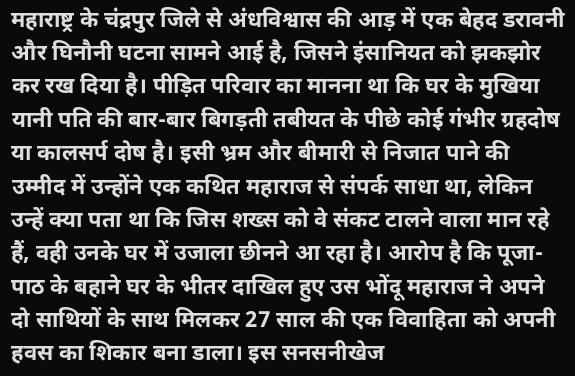महाराष्ट्र के चंद्रपुर जिले से अंधविश्वास की आड़ में एक बेहद डरावनी और घिनौनी घटना सामने आई है, जिसने इंसानियत को झकझोर कर रख दिया है। पीड़ित परिवार का मानना था कि घर के मुखिया यानी पति की बार-बार बिगड़ती तबीयत के पीछे कोई गंभीर ग्रहदोष या कालसर्प दोष है। इसी भ्रम और बीमारी से निजात पाने की उम्मीद में उन्होंने एक कथित महाराज से संपर्क साधा था, लेकिन उन्हें क्या पता था कि जिस शख्स को वे संकट टालने वाला मान रहे हैं, वही उनके घर में उजाला छीनने आ रहा है। आरोप है कि पूजा-पाठ के बहाने घर के भीतर दाखिल हुए उस भोंदू महाराज ने अपने दो साथियों के साथ मिलकर 27 साल की एक विवाहिता को अपनी हवस का शिकार बना डाला। इस सनसनीखेज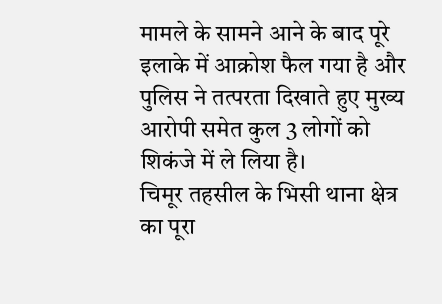मामले के सामने आने के बाद पूरे इलाके में आक्रोश फैल गया है और पुलिस ने तत्परता दिखाते हुए मुख्य आरोपी समेत कुल 3 लोगों को शिकंजे में ले लिया है।
चिमूर तहसील के भिसी थाना क्षेत्र का पूरा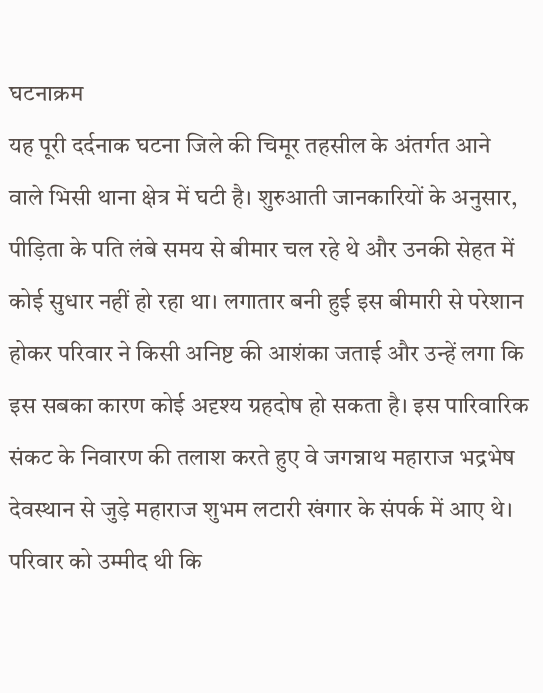घटनाक्रम
यह पूरी दर्दनाक घटना जिले की चिमूर तहसील के अंतर्गत आने वाले भिसी थाना क्षेत्र में घटी है। शुरुआती जानकारियों के अनुसार, पीड़िता के पति लंबे समय से बीमार चल रहे थे और उनकी सेहत में कोई सुधार नहीं हो रहा था। लगातार बनी हुई इस बीमारी से परेशान होकर परिवार ने किसी अनिष्ट की आशंका जताई और उन्हें लगा कि इस सबका कारण कोई अदृश्य ग्रहदोष हो सकता है। इस पारिवारिक संकट के निवारण की तलाश करते हुए वे जगन्नाथ महाराज भद्रभेष देवस्थान से जुड़े महाराज शुभम लटारी खंगार के संपर्क में आए थे। परिवार को उम्मीद थी कि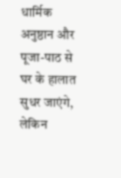धार्मिक अनुष्ठान और पूजा-पाठ से घर के हालात सुधर जाएंगे, लेकिन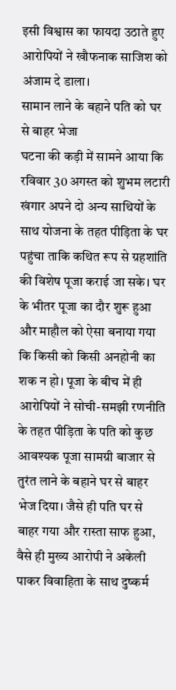इसी विश्वास का फायदा उठाते हुए आरोपियों ने खौफनाक साजिश को अंजाम दे डाला।
सामान लाने के बहाने पति को घर से बाहर भेजा
घटना की कड़ी में सामने आया कि रविवार 30 अगस्त को शुभम लटारी खंगार अपने दो अन्य साथियों के साथ योजना के तहत पीड़िता के घर पहुंचा ताकि कथित रूप से ग्रहशांति की विशेष पूजा कराई जा सके। घर के भीतर पूजा का दौर शुरू हुआ और माहौल को ऐसा बनाया गया कि किसी को किसी अनहोनी का शक न हो। पूजा के बीच में ही आरोपियों ने सोची-समझी रणनीति के तहत पीड़िता के पति को कुछ आवश्यक पूजा सामग्री बाजार से तुरंत लाने के बहाने घर से बाहर भेज दिया। जैसे ही पति घर से बाहर गया और रास्ता साफ हुआ, वैसे ही मुख्य आरोपी ने अकेली पाकर विवाहिता के साथ दुष्कर्म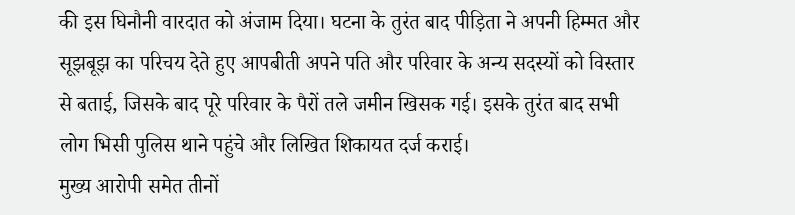की इस घिनौनी वारदात को अंजाम दिया। घटना के तुरंत बाद पीड़िता ने अपनी हिम्मत और सूझबूझ का परिचय देते हुए आपबीती अपने पति और परिवार के अन्य सदस्यों को विस्तार से बताई, जिसके बाद पूरे परिवार के पैरों तले जमीन खिसक गई। इसके तुरंत बाद सभी लोग भिसी पुलिस थाने पहुंचे और लिखित शिकायत दर्ज कराई।
मुख्य आरोपी समेत तीनों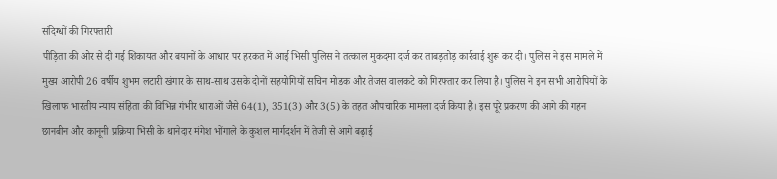संदिग्धों की गिरफ्तारी
पीड़िता की ओर से दी गई शिकायत और बयानों के आधार पर हरकत में आई भिसी पुलिस ने तत्काल मुकदमा दर्ज कर ताबड़तोड़ कार्रवाई शुरू कर दी। पुलिस ने इस मामले में मुख्य आरोपी 26 वर्षीय शुभम लटारी खंगार के साथ-साथ उसके दोनों सहयोगियों सचिन मोडक और तेजस वालकटे को गिरफ्तार कर लिया है। पुलिस ने इन सभी आरोपियों के खिलाफ भारतीय न्याय संहिता की विभिन्न गंभीर धाराओं जैसे 64(1), 351(3) और 3(5) के तहत औपचारिक मामला दर्ज किया है। इस पूरे प्रकरण की आगे की गहन छानबीन और कानूनी प्रक्रिया भिसी के थानेदार मंगेश भोंगाले के कुशल मार्गदर्शन में तेजी से आगे बढ़ाई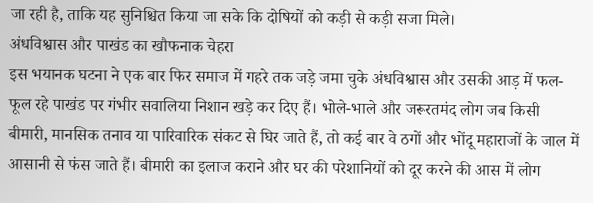जा रही है, ताकि यह सुनिश्चित किया जा सके कि दोषियों को कड़ी से कड़ी सजा मिले।
अंधविश्वास और पाखंड का खौफनाक चेहरा
इस भयानक घटना ने एक बार फिर समाज में गहरे तक जड़े जमा चुके अंधविश्वास और उसकी आड़ में फल-फूल रहे पाखंड पर गंभीर सवालिया निशान खड़े कर दिए हैं। भोले-भाले और जरूरतमंद लोग जब किसी बीमारी, मानसिक तनाव या पारिवारिक संकट से घिर जाते हैं, तो कई बार वे ठगों और भोंदू महाराजों के जाल में आसानी से फंस जाते हैं। बीमारी का इलाज कराने और घर की परेशानियों को दूर करने की आस में लोग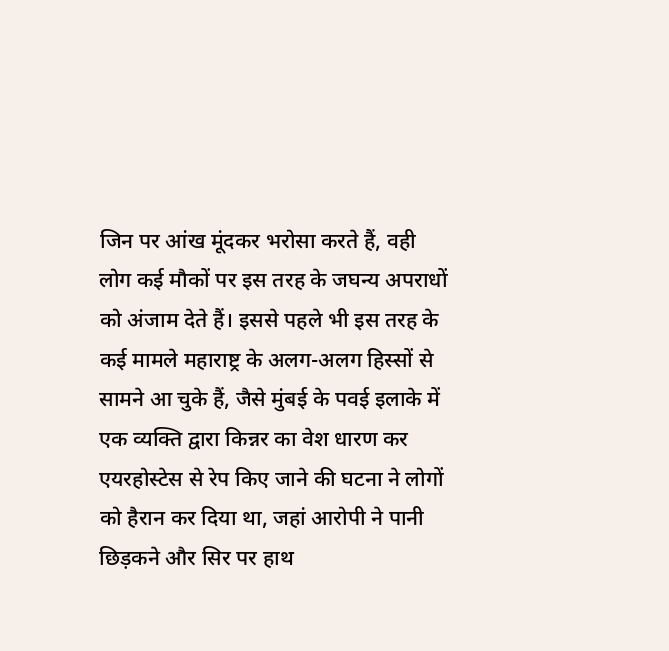जिन पर आंख मूंदकर भरोसा करते हैं, वही लोग कई मौकों पर इस तरह के जघन्य अपराधों को अंजाम देते हैं। इससे पहले भी इस तरह के कई मामले महाराष्ट्र के अलग-अलग हिस्सों से सामने आ चुके हैं, जैसे मुंबई के पवई इलाके में एक व्यक्ति द्वारा किन्नर का वेश धारण कर एयरहोस्टेस से रेप किए जाने की घटना ने लोगों को हैरान कर दिया था, जहां आरोपी ने पानी छिड़कने और सिर पर हाथ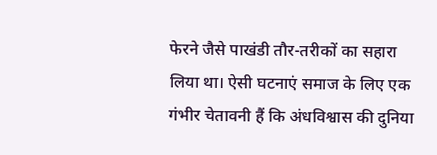फेरने जैसे पाखंडी तौर-तरीकों का सहारा लिया था। ऐसी घटनाएं समाज के लिए एक गंभीर चेतावनी हैं कि अंधविश्वास की दुनिया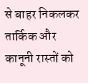से बाहर निकलकर तार्किक और कानूनी रास्तों को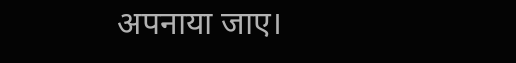अपनाया जाए।